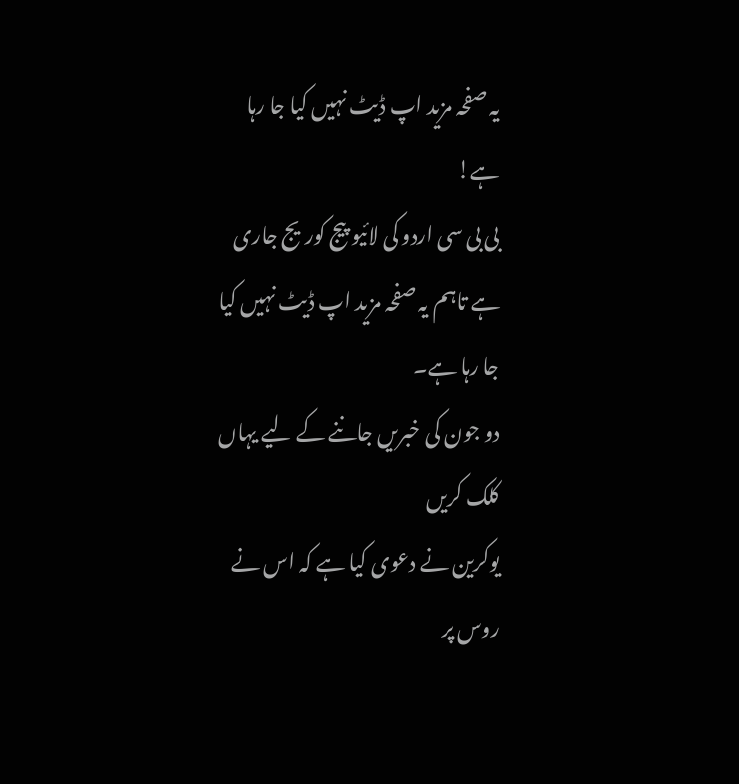یہ صفحہ مزید اپ ڈیٹ نہیں کیا جا رہا ہے!
بی بی سی اردو کی لائیو پیج کوریج جاری ہے تاہم یہ صفحہ مزید اپ ڈیٹ نہیں کیا جا رہا ہے۔
دو جون کی خبریں جاننے کے لیے یہاں کلک کریں
یوکرین نے دعوی کیا ہے کہ اس نے روس پر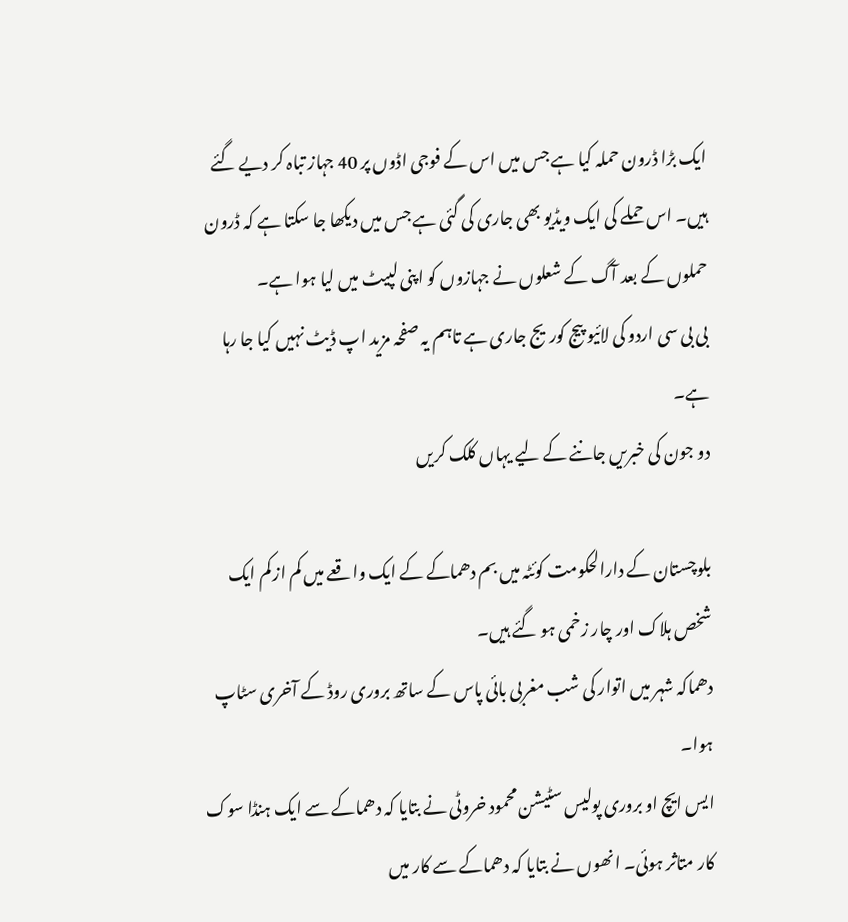ایک بڑا ڈرون حملہ کیا ہے جس میں اس کے فوجی اڈوں پر 40 جہاز تباہ کر دیے گئے ہیں۔ اس حملے کی ایک ویڈیو بھی جاری کی گئی ہے جس میں دیکھا جا سکتا ہے کہ ڈرون حملوں کے بعد آگ کے شعلوں نے جہازوں کو اپنی لپیٹ میں لیا ہوا ہے۔
بی بی سی اردو کی لائیو پیج کوریج جاری ہے تاہم یہ صفحہ مزید اپ ڈیٹ نہیں کیا جا رہا ہے۔
دو جون کی خبریں جاننے کے لیے یہاں کلک کریں

بلوچستان کے دارالحکومت کوئٹہ میں بم دھماکے کے ایک واقعے میں کم از کم ایک شخص ہلاک اور چار زخمی ہو گئے ہیں۔
دھماکہ شہر میں اتوار کی شب مغربی بائی پاس کے ساتھ بروری روڈ کے آخری سٹاپ ہوا۔
ایس ایچ او بروری پولیس سٹیشن محمود خروٹی نے بتایا کہ دھماکے سے ایک ہنڈا سوک کار متاثر ہوئی۔ انھوں نے بتایا کہ دھماکے سے کار میں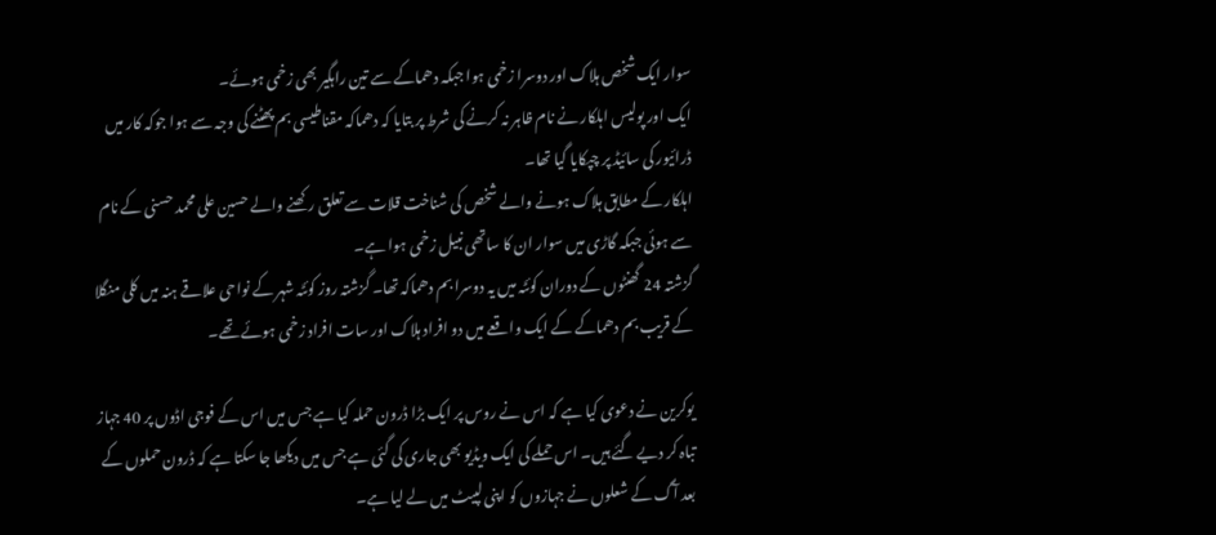سوار ایک شخص ہلاک اور دوسرا زخمی ہوا جبکہ دھماکے سے تین راہگیر بھی زخمی ہوئے۔
ایک اور پولیس اہلکار نے نام ظاہر نہ کرنے کی شرط پر بتایا کہ دھماکہ مقناطیسی بم پھٹنے کی وجہ سے ہوا جوکہ کار میں ڈرائیور کی سائیڈ پر چپکایا گیا تھا۔
اہلکار کے مطابق ہلاک ہونے والے شخص کی شناخت قلات سے تعلق رکھنے والے حسین علی محمد حسنی کے نام سے ہوئی جبکہ گاڑی میں سوار ان کا ساتھی نبیل زخمی ہوا ہے۔
گزشتہ 24 گھنٹوں کے دوران کوئٹہ میں یہ دوسرا بم دھماکہ تھا۔ گزشتہ روز کوئٹہ شہر کے نواحی علاقے ہنہ میں کلی منگلا کے قریب بم دھماکے کے ایک واقعے میں دو افراد ہلاک اور سات افراد زخمی ہوئے تھے۔

یوکرین نے دعوی کیا ہے کہ اس نے روس پر ایک بڑا ڈرون حملہ کیا ہے جس میں اس کے فوجی اڈوں پر 40 جہاز تباہ کر دیے گئے ہیں۔ اس حملے کی ایک ویڈیو بھی جاری کی گئی ہے جس میں دیکھا جا سکتا ہے کہ ڈرون حملوں کے بعد آگ کے شعلوں نے جہازوں کو اپنی لپیٹ میں لے لیا ہے۔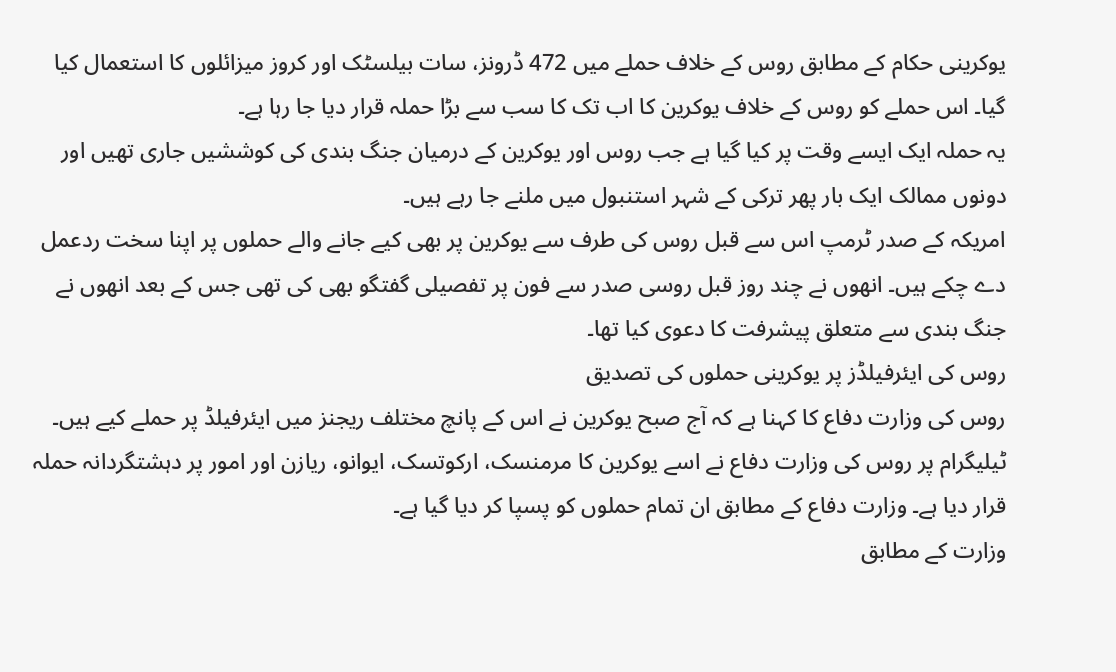یوکرینی حکام کے مطابق روس کے خلاف حملے میں 472 ڈرونز، سات بیلسٹک اور کروز میزائلوں کا استعمال کیا گیا۔ اس حملے کو روس کے خلاف یوکرین کا اب تک کا سب سے بڑا حملہ قرار دیا جا رہا ہے۔
یہ حملہ ایک ایسے وقت پر کیا گیا ہے جب روس اور یوکرین کے درمیان جنگ بندی کی کوششیں جاری تھیں اور دونوں ممالک ایک بار پھر ترکی کے شہر استنبول میں ملنے جا رہے ہیں۔
امریکہ کے صدر ٹرمپ اس سے قبل روس کی طرف سے یوکرین پر بھی کیے جانے والے حملوں پر اپنا سخت ردعمل دے چکے ہیں۔ انھوں نے چند روز قبل روسی صدر سے فون پر تفصیلی گفتگو بھی کی تھی جس کے بعد انھوں نے جنگ بندی سے متعلق پیشرفت کا دعوی کیا تھا۔
روس کی ایئرفیلڈز پر یوکرینی حملوں کی تصدیق
روس کی وزارت دفاع کا کہنا ہے کہ آج صبح یوکرین نے اس کے پانچ مختلف ریجنز میں ایئرفیلڈ پر حملے کیے ہیں۔
ٹیلیگرام پر روس کی وزارت دفاع نے اسے یوکرین کا مرمنسک، ارکوتسک، ایوانو، ریازن اور امور پر دہشتگردانہ حملہ قرار دیا ہے۔ وزارت دفاع کے مطابق ان تمام حملوں کو پسپا کر دیا گیا ہے۔
وزارت کے مطابق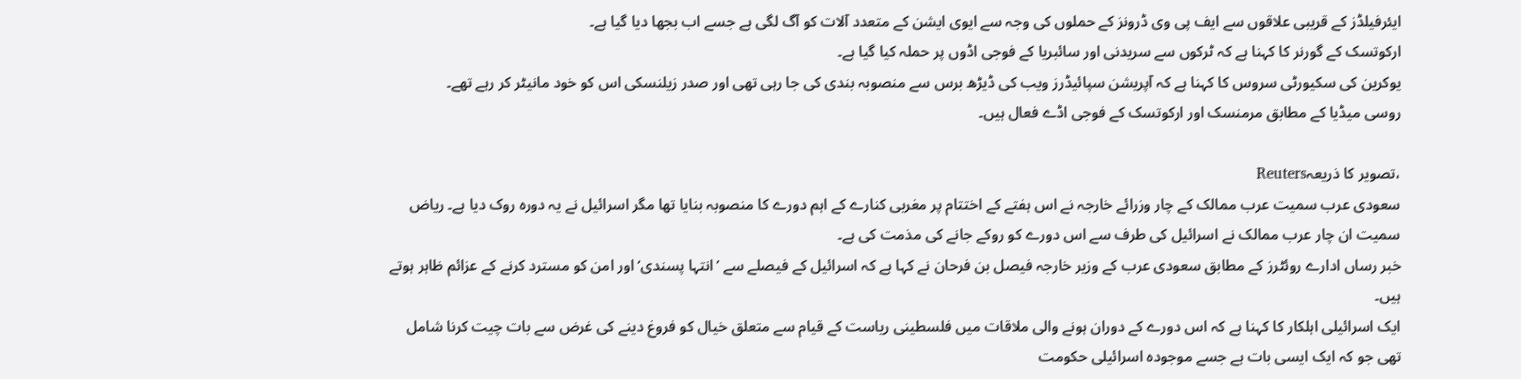ایئرفیلڈز کے قریبی علاقوں سے ایف پی وی ڈرونز کے حملوں کی وجہ سے ایوی ایشن کے متعدد آلات کو آگ لگی ہے جسے اب بجھا دیا گیا ہے۔
ارکوتسک کے گورنر کا کہنا ہے کہ ٹرکوں سے سریدنی اور سائبریا کے فوجی اڈوں پر حملہ کیا گیا ہے۔
یوکرین کی سکیورٹی سروس کا کہنا ہے کہ آپریشن سپائیڈرز ویب کی ڈیڑھ برس سے منصوبہ بندی کی جا رہی تھی اور صدر زیلنسکی اس کو خود مانیٹر کر رہے تھے۔
روسی میڈیا کے مطابق مرمنسک اور ارکوتسک کے فوجی اڈے فعال ہیں۔

،تصویر کا ذریعہReuters
سعودی عرب سمیت عرب ممالک کے چار وزرائے خارجہ نے اس ہفتے کے اختتام پر مغربی کنارے کے اہم دورے کا منصوبہ بنایا تھا مگر اسرائیل نے یہ دورہ روک دیا ہے۔ ریاض سمیت ان چار عرب ممالک نے اسرائیل کی طرف سے اس دورے کو روکے جانے کی مذمت کی ہے۔
خبر رساں ادارے روئٹرز کے مطابق سعودی عرب کے وزیر خارجہ فیصل بن فرحان نے کہا ہے کہ اسرائیل کے فیصلے سے ’انتہا پسندی‘ اور امن کو مسترد کرنے کے عزائم ظاہر ہوتے ہیں۔
ایک اسرائیلی اہلکار کا کہنا ہے کہ اس دورے کے دوران ہونے والی ملاقات میں فلسطینی ریاست کے قیام سے متعلق خیال کو فروغ دینے کی غرض سے بات چیت کرنا شامل تھی جو کہ ایک ایسی بات ہے جسے موجودہ اسرائیلی حکومت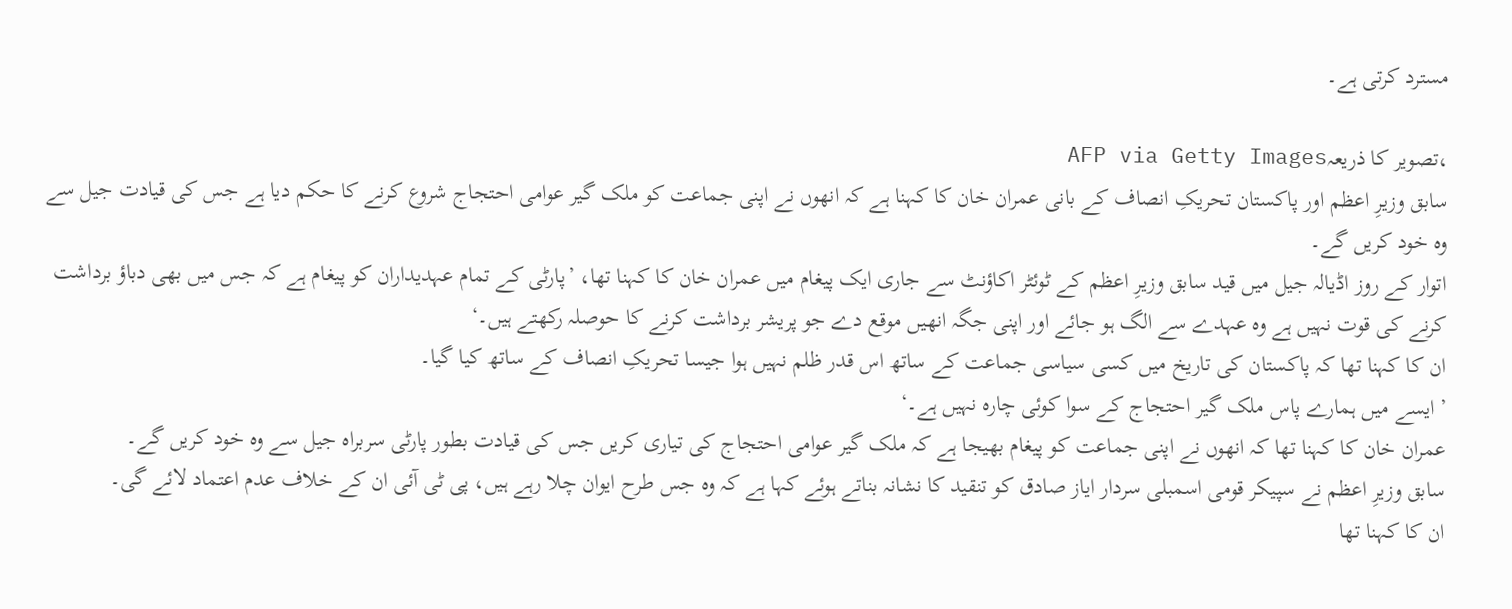مسترد کرتی ہے۔

،تصویر کا ذریعہAFP via Getty Images
سابق وزیرِ اعظم اور پاکستان تحریکِ انصاف کے بانی عمران خان کا کہنا ہے کہ انھوں نے اپنی جماعت کو ملک گیر عوامی احتجاج شروع کرنے کا حکم دیا ہے جس کی قیادت جیل سے وہ خود کریں گے۔
اتوار کے روز اڈیالہ جیل میں قید سابق وزیرِ اعظم کے ٹوئٹر اکاؤنٹ سے جاری ایک پیغام میں عمران خان کا کہنا تھا، ’پارٹی کے تمام عہدیداران کو پیغام ہے کہ جس میں بھی دباؤ برداشت کرنے کی قوت نہیں ہے وہ عہدے سے الگ ہو جائے اور اپنی جگہ انھیں موقع دے جو پریشر برداشت کرنے کا حوصلہ رکھتے ہیں۔‘
ان کا کہنا تھا کہ پاکستان کی تاریخ میں کسی سیاسی جماعت کے ساتھ اس قدر ظلم نہیں ہوا جیسا تحریکِ انصاف کے ساتھ کیا گیا۔
’ایسے میں ہمارے پاس ملک گیر احتجاج کے سوا کوئی چارہ نہیں ہے۔‘
عمران خان کا کہنا تھا کہ انھوں نے اپنی جماعت کو پیغام بھیجا ہے کہ ملک گیر عوامی احتجاج کی تیاری کریں جس کی قیادت بطور پارٹی سربراہ جیل سے وہ خود کریں گے۔
سابق وزیرِ اعظم نے سپیکر قومی اسمبلی سردار ایاز صادق کو تنقید کا نشانہ بناتے ہوئے کہا ہے کہ وہ جس طرح ایوان چلا رہے ہیں، پی ٹی آئی ان کے خلاف عدم اعتماد لائے گی۔
ان کا کہنا تھا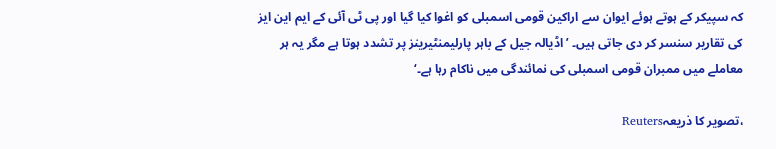کہ سپیکر کے ہوتے ہوئے ایوان سے اراکین قومی اسمبلی کو اغوا کیا گیا اور پی ٹی آئی کے ایم این ایز کی تقاریر سنسر کر دی جاتی ہیں۔ ’اڈیالہ جیل کے باہر پارلیمنٹیرینز پر تشدد ہوتا ہے مگر یہ ہر معاملے میں ممبران قومی اسمبلی کی نمائندگی میں ناکام رہا ہے۔‘

،تصویر کا ذریعہReuters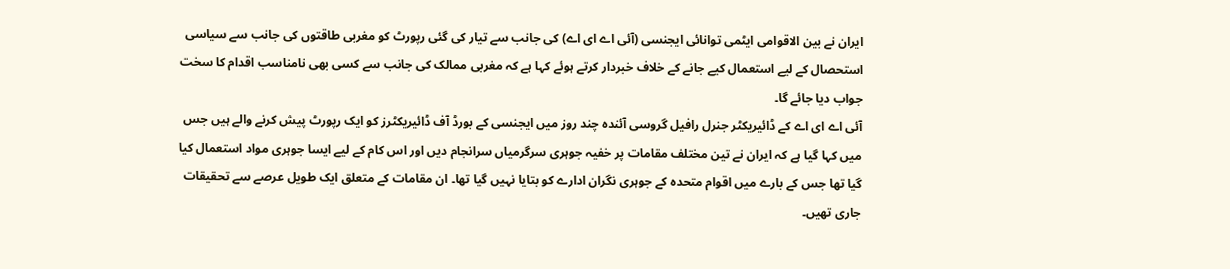ایران نے بین الاقوامی ایٹمی توانائی ایجنسی (آئی اے ای اے) کی جانب سے تیار کی گئی رپورٹ کو مغربی طاقتوں کی جانب سے سیاسی استحصال کے لیے استعمال کیے جانے کے خلاف خبردار کرتے ہوئے کہا ہے کہ مغربی ممالک کی جانب سے کسی بھی نامناسب اقدام کا سخت جواب دیا جائے گا۔
آئی اے ای اے کے ڈائیریکٹر جنرل رافیل گروسی آئندہ چند روز میں ایجنسی کے بورڈ آف ڈائیریکٹرز کو ایک رپورٹ پیش کرنے والے ہیں جس میں کہا گیا ہے کہ ایران نے تین مختلف مقامات پر خفیہ جوہری سرگرمیاں سرانجام دیں اور اس کام کے لیے ایسا جوہری مواد استعمال کیا گیا تھا جس کے بارے میں اقوام متحدہ کے جوہری نگران ادارے کو بتایا نہیں گیا تھا۔ ان مقامات کے متعلق ایک طویل عرصے سے تحقیقات جاری تھیں۔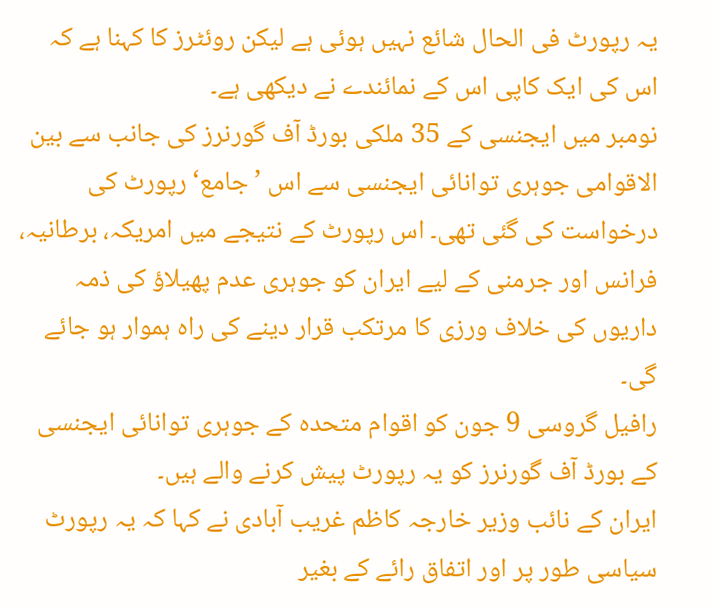یہ رپورٹ فی الحال شائع نہیں ہوئی ہے لیکن روئٹرز کا کہنا ہے کہ اس کی ایک کاپی اس کے نمائندے نے دیکھی ہے۔
نومبر میں ایجنسی کے 35 ملکی بورڈ آف گورنرز کی جانب سے بین الاقوامی جوہری توانائی ایجنسی سے اس ’جامع‘ رپورٹ کی درخواست کی گئی تھی۔ اس رپورٹ کے نتیجے میں امریکہ، برطانیہ، فرانس اور جرمنی کے لیے ایران کو جوہری عدم پھیلاؤ کی ذمہ داریوں کی خلاف ورزی کا مرتکب قرار دینے کی راہ ہموار ہو جائے گی۔
رافیل گروسی 9 جون کو اقوام متحدہ کے جوہری توانائی ایجنسی کے بورڈ آف گورنرز کو یہ رپورٹ پیش کرنے والے ہیں۔
ایران کے نائب وزیر خارجہ کاظم غریب آبادی نے کہا کہ یہ رپورٹ سیاسی طور پر اور اتفاق رائے کے بغیر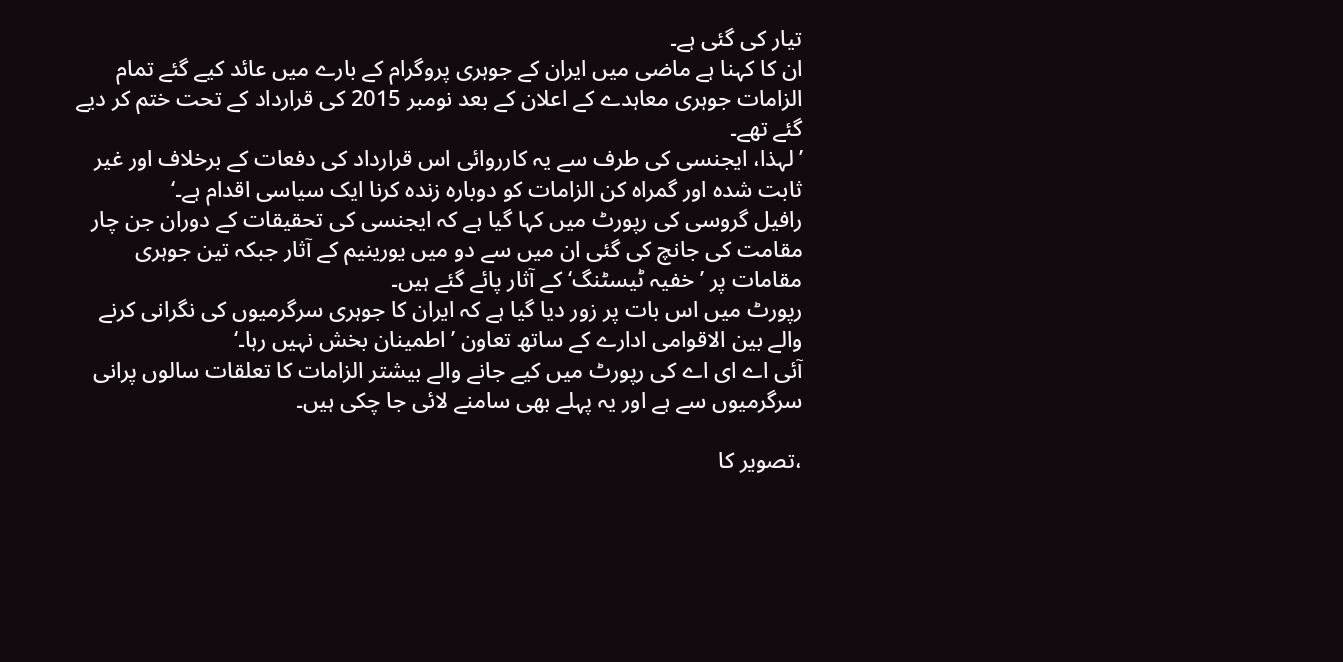تیار کی گئی ہے۔
ان کا کہنا ہے ماضی میں ایران کے جوہری پروگرام کے بارے میں عائد کیے گئے تمام الزامات جوہری معاہدے کے اعلان کے بعد نومبر 2015 کی قرارداد کے تحت ختم کر دیے گئے تھے۔
’لہذا، ایجنسی کی طرف سے یہ کارروائی اس قرارداد کی دفعات کے برخلاف اور غیر ثابت شدہ اور گمراہ کن الزامات کو دوبارہ زندہ کرنا ایک سیاسی اقدام ہے۔‘
رافیل گروسی کی رپورٹ میں کہا گیا ہے کہ ایجنسی کی تحقیقات کے دوران جن چار مقامت کی جانچ کی گئی ان میں سے دو میں یورینیم کے آثار جبکہ تین جوہری مقامات پر ’خفیہ ٹیسٹنگ‘ کے آثار پائے گئے ہیں۔
رپورٹ میں اس بات پر زور دیا گیا ہے کہ ایران کا جوہری سرگرمیوں کی نگرانی کرنے والے بین الاقوامی ادارے کے ساتھ تعاون ’اطمینان بخش نہیں رہا۔‘
آئی اے ای اے کی رپورٹ میں کیے جانے والے بیشتر الزامات کا تعلقات سالوں پرانی سرگرمیوں سے ہے اور یہ پہلے بھی سامنے لائی جا چکی ہیں۔

،تصویر کا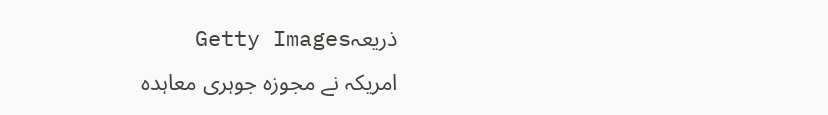ذریعہGetty Images
امریکہ نے مجوزہ جوہری معاہدہ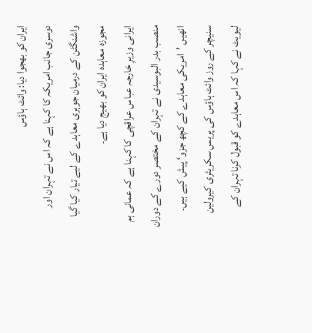ایران کو بھجوا دیا: وائٹ ہاؤس
دوسری جانب امریکہ کا کہنا ہے کہ اس نے تہران اور واشنگٹن کے درمیان جوہری معاہدے کے لیے تیار کیا گیا مجوزہ معاہدہ ایران کو بھیج دیا ہے۔
ایرانی وزیرِ خارجہ عباس عراقچی کا کہنا ہے کہ عمانی ہم منصب بدر البوسیدی نے تہران کے مختصر دورے کے دوران انھیں ’امریکی معاہدے کے کچھ جزو‘ پیش کیے ہیں۔
سنیچر کے روز وائٹ ہاؤس کی پریس سکریٹری کیرولین لیویٹ نے کہا کہ اس معاہدے کو قبول کرنا تہران کے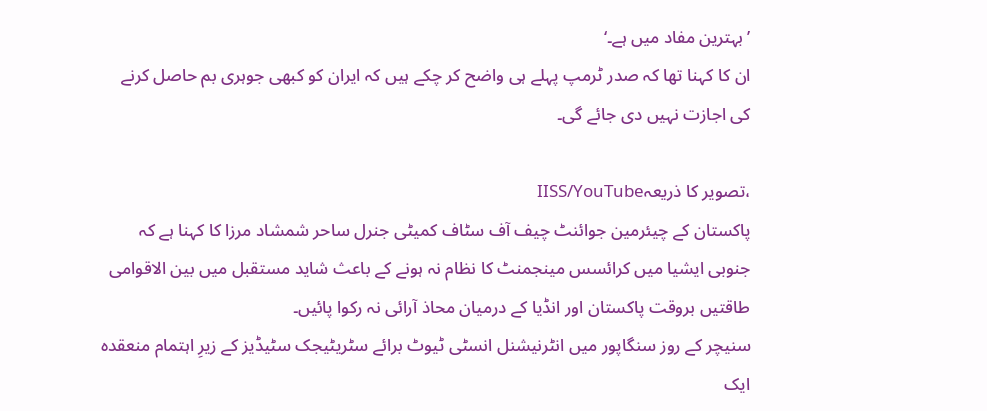’بہترین مفاد میں ہے۔‘
ان کا کہنا تھا کہ صدر ٹرمپ پہلے ہی واضح کر چکے ہیں کہ ایران کو کبھی جوہری بم حاصل کرنے کی اجازت نہیں دی جائے گی۔

،تصویر کا ذریعہIISS/YouTube
پاکستان کے چیئرمین جوائنٹ چیف آف سٹاف کمیٹی جنرل ساحر شمشاد مرزا کا کہنا ہے کہ جنوبی ایشیا میں کرائسس مینجمنٹ کا نظام نہ ہونے کے باعث شاید مستقبل میں بین الاقوامی طاقتیں بروقت پاکستان اور انڈیا کے درمیان محاذ آرائی نہ رکوا پائیں۔
سنیچر کے روز سنگاپور میں انٹرنیشنل انسٹی ٹیوٹ برائے سٹریٹیجک سٹیڈیز کے زیرِ اہتمام منعقدہ ایک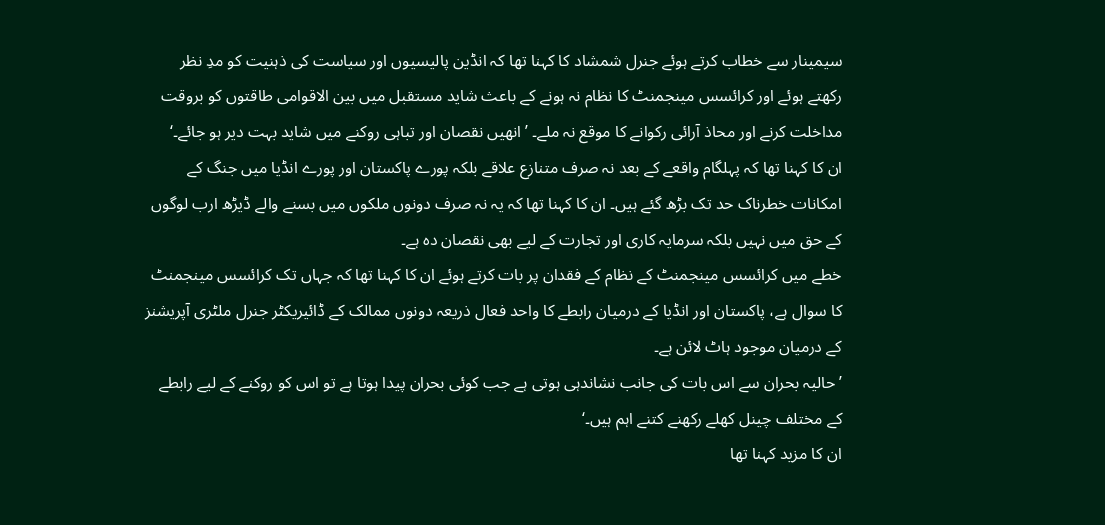سیمینار سے خطاب کرتے ہوئے جنرل شمشاد کا کہنا تھا کہ انڈین پالیسیوں اور سیاست کی ذہنیت کو مدِ نظر رکھتے ہوئے اور کرائسس مینجمنٹ کا نظام نہ ہونے کے باعث شاید مستقبل میں بین الاقوامی طاقتوں کو بروقت مداخلت کرنے اور محاذ آرائی رکوانے کا موقع نہ ملے۔ ’انھیں نقصان اور تباہی روکنے میں شاید بہت دیر ہو جائے۔‘
ان کا کہنا تھا کہ پہلگام واقعے کے بعد نہ صرف متنازع علاقے بلکہ پورے پاکستان اور پورے انڈیا میں جنگ کے امکانات خطرناک حد تک بڑھ گئے ہیں۔ ان کا کہنا تھا کہ یہ نہ صرف دونوں ملکوں میں بسنے والے ڈیڑھ ارب لوگوں کے حق میں نہیں بلکہ سرمایہ کاری اور تجارت کے لیے بھی نقصان دہ ہے۔
خطے میں کرائسس مینجمنٹ کے نظام کے فقدان پر بات کرتے ہوئے ان کا کہنا تھا کہ جہاں تک کرائسس مینجمنٹ کا سوال ہے، پاکستان اور انڈیا کے درمیان رابطے کا واحد فعال ذریعہ دونوں ممالک کے ڈائیریکٹر جنرل ملٹری آپریشنز کے درمیان موجود ہاٹ لائن ہے۔
’حالیہ بحران سے اس بات کی جانب نشاندہی ہوتی ہے جب کوئی بحران پیدا ہوتا ہے تو اس کو روکنے کے لیے رابطے کے مختلف چینل کھلے رکھنے کتنے اہم ہیں۔‘
ان کا مزید کہنا تھا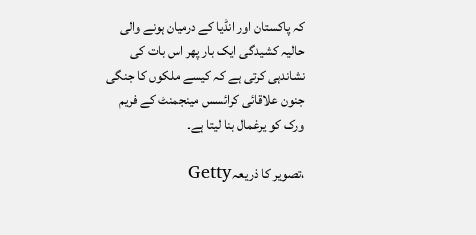کہ پاکستان اور انڈیا کے درمیان ہونے والی حالیہ کشیدگی ایک بار پھر اس بات کی نشاندہی کرتی ہے کہ کیسے ملکوں کا جنگی جنون علاقائی کرائسس مینجمنٹ کے فریم ورک کو یرغمال بنا لیتا ہے۔

،تصویر کا ذریعہGetty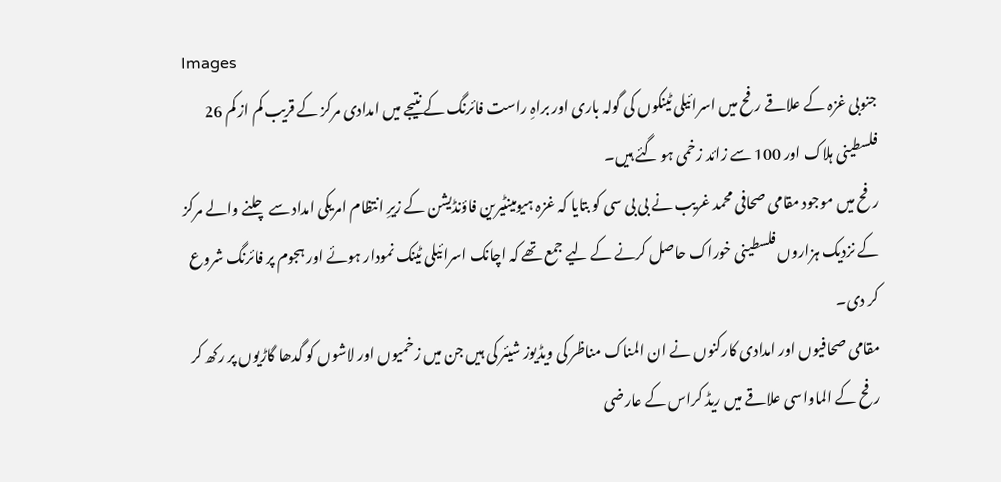Images
جنوبی غزہ کے علاقے رفح میں اسرائیلی ٹینکوں کی گولہ باری اور براہِ راست فائرنگ کے نتیجے میں امدادی مرکز کے قریب کم از کم 26 فلسطینی ہلاک اور 100 سے زائد زخمی ہو گئے ہیں۔
رفح میں موجود مقامی صحافی محمد غریب نے بی بی سی کو بتایا کہ غزہ ہیومینٹیرین فاؤنڈیشن کے زیرِ انتظام امریکی امداد سے چلنے والے مرکز کے نزدیک ہزاروں فلسطینی خوراک حاصل کرنے کے لیے جمع تھے کہ اچانک اسرائیلی ٹینک نمودار ہوئے اور ہجوم پر فائرنگ شروع کر دی۔
مقامی صحافیوں اور امدادی کارکنوں نے ان المناک مناظر کی ویڈیوز شیئر کی ہیں جن میں زخمیوں اور لاشوں کو گدھا گاڑیوں پر رکھ کر رفح کے الماواسی علاقے میں ریڈ کراس کے عارضی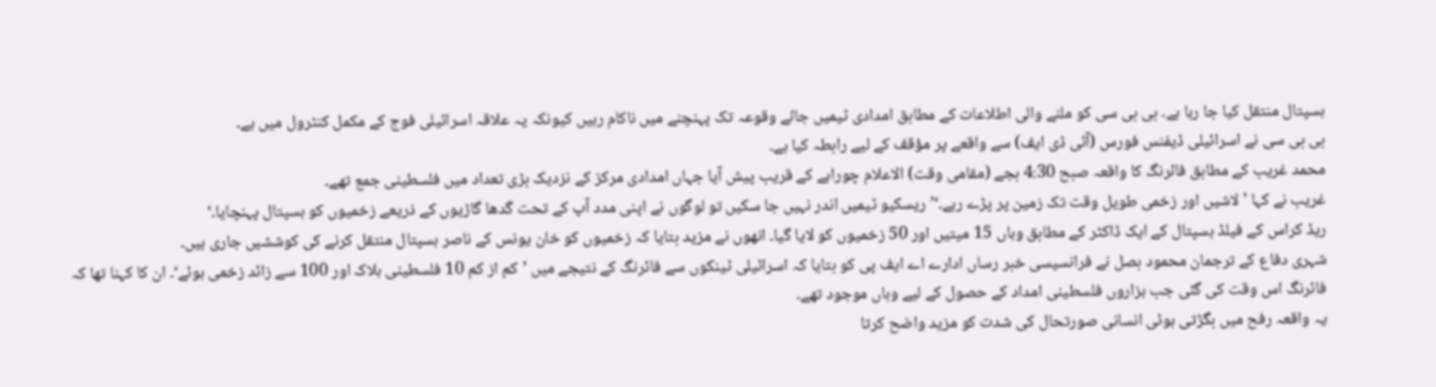ہسپتال منتقل کیا جا رہا ہے۔ بی بی سی کو ملنے والی اطلاعات کے مطابق امدادی ٹیمیں جائے وقوعہ تک پہنچنے میں ناکام رہیں کیونکہ یہ علاقہ اسرائیلی فوج کے مکمل کنٹرول میں ہے۔
بی بی سی نے اسرائیلی ڈیفنس فورس (آئی ڈی ایف) سے واقعے پر مؤقف کے لیے رابطہ کیا ہے۔
محمد غریب کے مطابق فائرنگ کا واقعہ صبح 4:30 بجے (مقامی وقت) الاعلام چوراہے کے قریب پیش آیا جہاں امدادی مرکز کے نزدیک بڑی تعداد میں فلسطینی جمع تھے۔
غریب نے کہا ’لاشیں اور زخمی طویل وقت تک زمین پر پڑے رہے۔‘’ریسکیو ٹیمیں اندر نہیں جا سکیں تو لوگوں نے اپنی مدد آپ کے تحت گدھا گاڑیوں کے ذریعے زخمیوں کو ہسپتال پہنچایا۔‘
ریڈ کراس کے فیلڈ ہسپتال کے ایک ڈاکٹر کے مطابق وہاں 15 میتیں اور 50 زخمیوں کو لایا گیا۔ انھوں نے مزید بتایا کہ زخمیوں کو خان یونس کے ناصر ہسپتال منتقل کرنے کی کوششیں جاری ہیں۔
شہری دفاع کے ترجمان محمود بصل نے فرانسیسی خبر رساں ادارے اے ایف پی کو بتایا کہ اسرائیلی ٹینکوں سے فائرنگ کے نتیجے میں ’کم از کم 10 فلسطینی ہلاک اور 100 سے زائد زخمی ہوئے‘۔ ان کا کہنا تھا کہ فائرنگ اس وقت کی گئی جب ہزاروں فلسطینی امداد کے حصول کے لیے وہاں موجود تھے۔
یہ واقعہ رفح میں بگڑتی ہوئی انسانی صورتحال کی شدت کو مزید واضح کرتا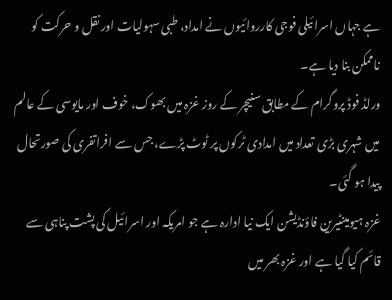ہے جہاں اسرائیلی فوجی کارروائیوں نے امداد، طبی سہولیات اور نقل و حرکت کو ناممکن بنا دیا ہے۔
ورلڈ فوڈ پروگرام کے مطابق سنیچر کے روز غزہ میں بھوک، خوف اور مایوسی کے عالم میں شہری بڑی تعداد میں امدادی ٹرکوں پر ٹوٹ پڑے، جس سے افراتفری کی صورتحال پیدا ہو گئی۔
غزہ ہیومینٹیرین فاؤنڈیشن ایک نیا ادارہ ہے جو امریکہ اور اسرائیل کی پشت پناہی سے قائم کیا گیا ہے اور غزہ بھر میں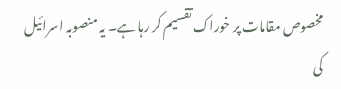مخصوص مقامات پر خوراک تقسیم کر رہا ہے۔ یہ منصوبہ اسرائیل کی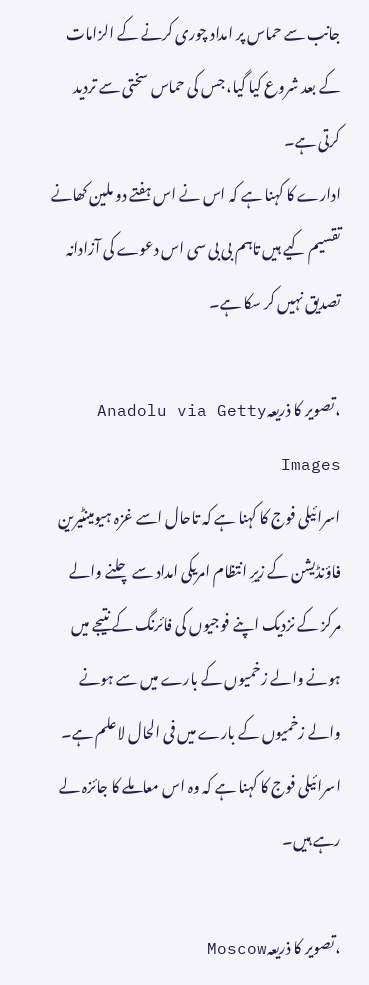جانب سے حماس پر امداد چوری کرنے کے الزامات کے بعد شروع کیا گیا، جس کی حماس سختی سے تردید کرتی ہے۔
ادارے کا کہنا ہے کہ اس نے اس ہفتے دو ملین کھانے تقسیم کیے ہیں تاہم بی بی سی اس دعوے کی آزادانہ تصدیق نہیں کر سکا ہے۔

،تصویر کا ذریعہAnadolu via Getty Images
اسرائیلی فوج کا کہنا ہے کہ تاحال اسے غزہ ہیومینٹیرین فاؤنڈیشن کے زیرِ انتظام امریکی امداد سے چلنے والے مرکز کے نزدیک اپنے فوجیوں کی فائرنگ کے نتیجے میں ہونے والے زخمیوں کے بارے میں سے ہونے والے زخمیوں کے بارے میں فی الحال لاعلم ہے۔
اسرائیلی فوج کا کہنا ہے کہ وہ اس معاملے کا جائزہ لے رہے ہیں۔

،تصویر کا ذریعہMoscow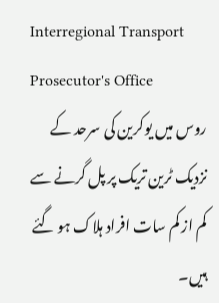Interregional Transport Prosecutor's Office
روس میں یوکرین کی سرحد کے نزدیک ٹرین تریک پر پل گرنے سے کم از کم سات افراد ہلاک ہو گئے ہیں۔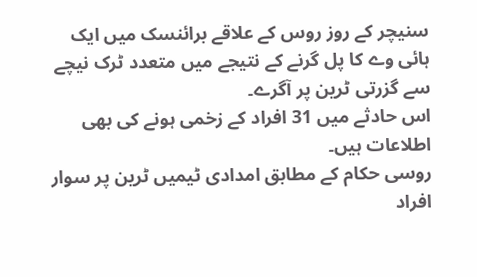سنیچر کے روز روس کے علاقے برائنسک میں ایک ہائی وے کا پل گرنے کے نتیجے میں متعدد ٹرک نیچے سے گزرتی ٹرین پر آگرے۔
اس حادثے میں 31 افراد کے زخمی ہونے کی بھی اطلاعات ہیں۔
روسی حکام کے مطابق امدادی ٹیمیں ٹرین پر سوار افراد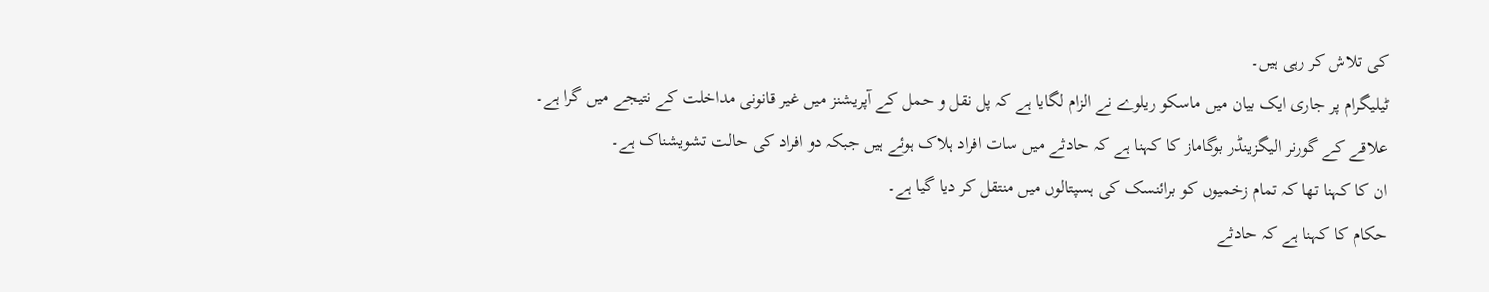کی تلاش کر رہی ہیں۔
ٹیلیگرام پر جاری ایک بیان میں ماسکو ریلوے نے الزام لگایا ہے کہ پل نقل و حمل کے آپریشنز میں غیر قانونی مداخلت کے نتیجے میں گرا ہے۔
علاقے کے گورنر الیگزینڈر بوگاماز کا کہنا ہے کہ حادثے میں سات افراد ہلاک ہوئے ہیں جبکہ دو افراد کی حالت تشویشناک ہے۔
ان کا کہنا تھا کہ تمام زخمیوں کو برائنسک کی ہسپتالوں میں منتقل کر دیا گیا ہے۔
حکام کا کہنا ہے کہ حادثے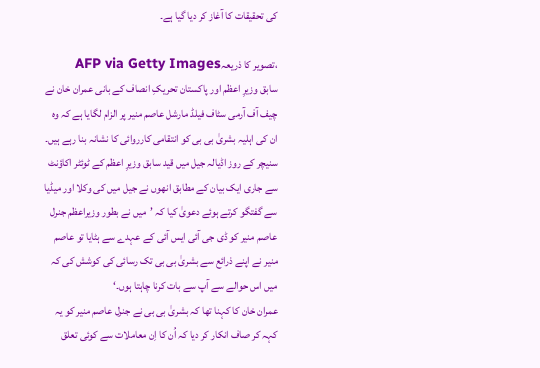کی تحقیقات کا آغاز کر دیا گیا ہے۔

،تصویر کا ذریعہAFP via Getty Images
سابق وزیرِ اعظم اور پاکستان تحریکِ انصاف کے بانی عمران خان نے چیف آف آرمی سٹاف فیلڈ مارشل عاصم منیر پر الزام لگایا ہے کہ وہ ان کی اہلیہ بشریٰ بی بی کو انتقامی کارروائی کا نشانہ بنا رہے ہیں۔
سنیچر کے روز اڈیالہ جیل میں قید سابق وزیرِ اعظم کے ٹوئٹر اکاؤنٹ سے جاری ایک بیان کے مطابق انھوں نے جیل میں کی وکلا اور میڈیا سے گفتگو کرتے ہوئے دعویٰ کیا کہ ’میں نے بطور وزیراعظم جنرل عاصم منیر کو ڈی جی آئی ایس آئی کے عہدے سے ہٹایا تو عاصم منیر نے اپنے ذرائع سے بشریٰ بی بی تک رسائی کی کوشش کی کہ میں اس حوالے سے آپ سے بات کرنا چاہتا ہوں۔‘
عمران خان کا کہنا تھا کہ بشریٰ بی بی نے جنرل عاصم منیر کو یہ کہہ کر صاف انکار کر دیا کہ اُن کا اِن معاملات سے کوئی تعلق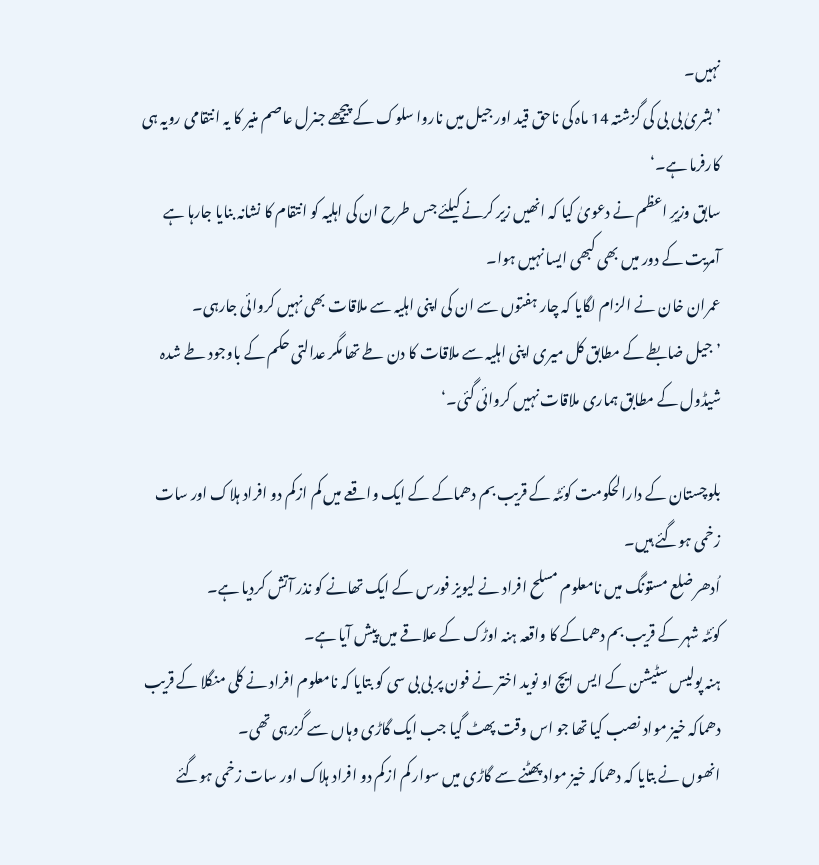نہیں۔
’بشریٰ بی بی کی گزشتہ 14 ماہ کی ناحق قید اور جیل میں ناروا سلوک کے پیچھے جنرل عاصم منیر کا یہ انتقامی رویہ ہی کارفرما ہے۔‘
سابق وزیرِ اعظم نے دعویٰ کیا کہ انھیں زیر کرنے کیلئے جس طرح ان کی اہلیہ کو انتقام کا نشانہ بنایا جارہا ہے آمریت کے دور میں بھی کبھی ایسا نہیں ہوا۔
عمران خان نے الزام لگایا کہ چار ہفتوں سے ان کی اپنی اہلیہ سے ملاقات بھی نہیں کروائی جارہی۔
’جیل ضابطے کے مطابق کل میری اپنی اہلیہ سے ملاقات کا دن طے تھا مگر عدالتی حکم کے باوجود طے شدہ شیڈول کے مطابق ہماری ملاقات نہیں کروائی گئی۔‘

بلوچستان کے دارالحکومت کوئٹہ کے قریب بم دھماکے کے ایک واقعے میں کم ازکم دو افراد ہلاک اور سات زخمی ہوگئے ہیں۔
اُدھر ضلع مستونگ میں نامعلوم مسلح افراد نے لیویز فورس کے ایک تھانے کو نذر آتش کردیا ہے۔
کوئٹہ شہر کے قریب بم دھماکے کا واقعہ ہنہ اوڑک کے علاقے میں پیش آیا ہے۔
ہنہ پولیس سٹیشن کے ایس ایچ او نوید اختر نے فون پر بی بی سی کو بتایا کہ نامعلوم افراد نے کلی منگلا کے قریب دھماکہ خیز مواد نصب کیا تھا جو اس وقت پھٹ گیا جب ایک گاڑی وہاں سے گزرہی تھی۔
انھوں نے بتایا کہ دھماکہ خیز مواد پھٹنے سے گاڑی میں سوار کم ازکم دو افراد ہلاک اور سات زخمی ہوگئے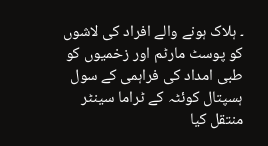۔ ہلاک ہونے والے افراد کی لاشوں کو پوسٹ مارٹم اور زخمیوں کو طبی امداد کی فراہمی کے سول ہسپتال کوئٹہ کے ٹراما سینٹر منتقل کیا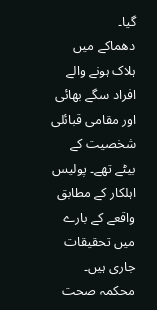گیا۔
دھماکے میں ہلاک ہونے والے افراد سگے بھائی اور مقامی قبائلی شخصیت کے بیٹے تھے۔ پولیس اہلکار کے مطابق واقعے کے بارے میں تحقیقات جاری ہیں۔
محکمہ صحت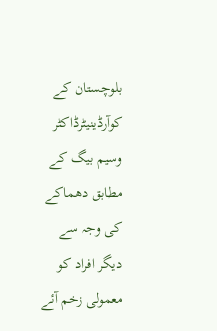بلوچستان کے کوآرڈینیٹرڈاکٹر وسیم بیگ کے مطابق دھماکے کی وجہ سے دیگر افراد کو معمولی زخم آئے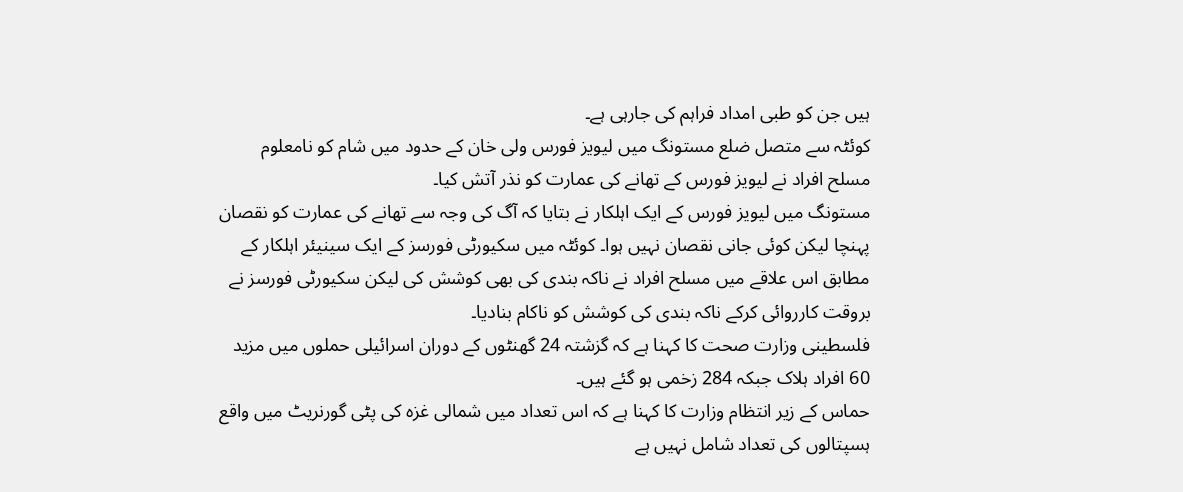ہیں جن کو طبی امداد فراہم کی جارہی ہے۔
کوئٹہ سے متصل ضلع مستونگ میں لیویز فورس ولی خان کے حدود میں شام کو نامعلوم مسلح افراد نے لیویز فورس کے تھانے کی عمارت کو نذر آتش کیا۔
مستونگ میں لیویز فورس کے ایک اہلکار نے بتایا کہ آگ کی وجہ سے تھانے کی عمارت کو نقصان پہنچا لیکن کوئی جانی نقصان نہیں ہوا۔ کوئٹہ میں سکیورٹی فورسز کے ایک سینیئر اہلکار کے مطابق اس علاقے میں مسلح افراد نے ناکہ بندی کی بھی کوشش کی لیکن سکیورٹی فورسز نے بروقت کارروائی کرکے ناکہ بندی کی کوشش کو ناکام بنادیا۔
فلسطینی وزارت صحت کا کہنا ہے کہ گزشتہ 24 گھنٹوں کے دوران اسرائیلی حملوں میں مزید 60 افراد ہلاک جبکہ 284 زخمی ہو گئے ہیں۔
حماس کے زیر انتظام وزارت کا کہنا ہے کہ اس تعداد میں شمالی غزہ کی پٹی گورنریٹ میں واقع ہسپتالوں کی تعداد شامل نہیں ہے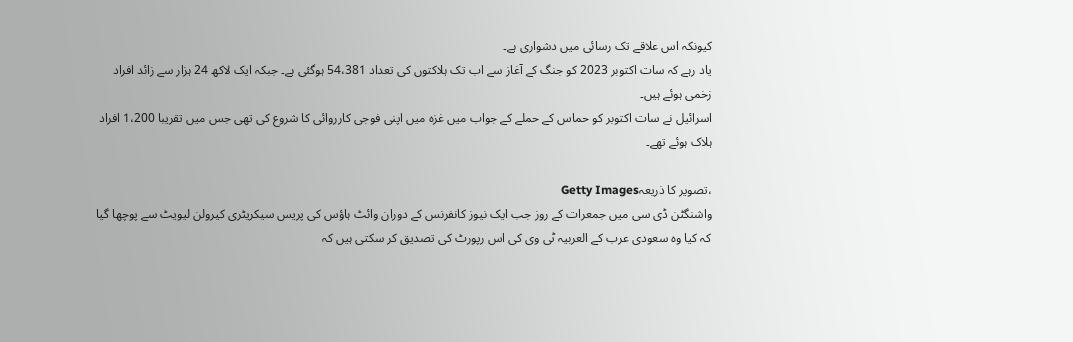کیونکہ اس علاقے تک رسائی میں دشواری ہے۔
یاد رہے کہ سات اکتوبر 2023 کو جنگ کے آغاز سے اب تک ہلاکتوں کی تعداد 54،381 ہوگئی ہے۔ جبکہ ایک لاکھ 24 ہزار سے زائد افراد زخمی ہوئے ہیں۔
اسرائیل نے سات اکتوبر کو حماس کے حملے کے جواب میں غزہ میں اپنی فوجی کارروائی کا شروع کی تھی جس میں تقریبا 1،200 افراد ہلاک ہوئے تھے۔

،تصویر کا ذریعہGetty Images
واشنگٹن ڈی سی میں جمعرات کے روز جب ایک نیوز کانفرنس کے دوران وائٹ ہاؤس کی پریس سیکریٹری کیرولن لیویٹ سے پوچھا گیا کہ کیا وہ سعودی عرب کے العربیہ ٹی وی کی اس رپورٹ کی تصدیق کر سکتی ہیں کہ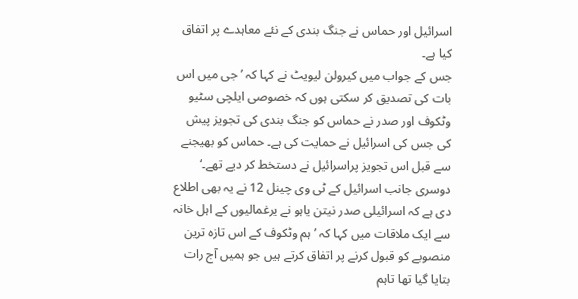اسرائیل اور حماس نے جنگ بندی کے نئے معاہدے پر اتفاق کیا ہے۔
جس کے جواب میں کیرولن لیویٹ نے کہا کہ ’جی میں اس بات کی تصدیق کر سکتی ہوں کہ خصوصی ایلچی سٹیو وٹکوف اور صدر نے حماس کو جنگ بندی کی تجویز پیش کی جس کی اسرائیل نے حمایت کی ہے۔ حماس کو بھیجنے سے قبل اس تجویز پراسرائیل نے دستخط کر دیے تھے۔‘
دوسری جانب اسرائیل کے ٹی وی چینل 12 نے یہ بھی اطلاع دی ہے کہ اسرائیلی صدر نیتن یاہو نے یرغمالیوں کے اہل خانہ سے ایک ملاقات میں کہا کہ ’ہم وٹکوف کے اس تازہ ترین منصوبے کو قبول کرنے پر اتفاق کرتے ہیں جو ہمیں آج رات بتایا گیا تھا تاہم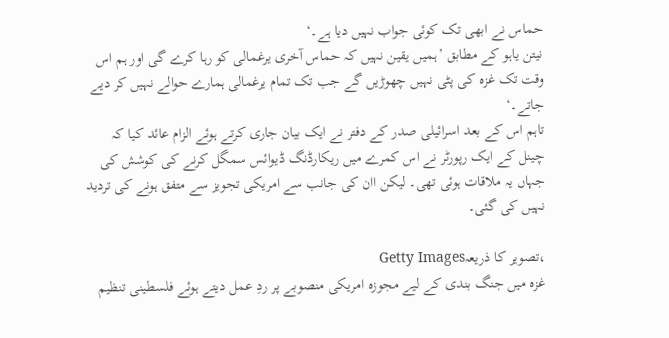حماس نے ابھی تک کوئی جواب نہیں دیا ہے۔‘
نیتن یاہو کے مطابق ’ہمیں یقین نہیں کہ حماس آخری یرغمالی کو رہا کرے گی اور ہم اس وقت تک غزہ کی پٹی نہیں چھوڑیں گے جب تک تمام یرغمالی ہمارے حوالے نہیں کر دیے جاتے۔‘
تاہم اس کے بعد اسرائیلی صدر کے دفتر نے ایک بیان جاری کرتے ہوئے الزام عائد کیا کہ چینل کے ایک رپورٹر نے اس کمرے میں ریکارڈنگ ڈیوائس سمگل کرنے کی کوشش کی جہاں یہ ملاقات ہوئی تھی۔ لیکن اان کی جانب سے امریکی تجویز سے متفق ہونے کی تردید نہیں کی گئی۔

،تصویر کا ذریعہGetty Images
غزہ میں جنگ بندی کے لیے مجوزہ امریکی منصوبے پر ردِ عمل دیتے ہوئے فلسطینی تنظیم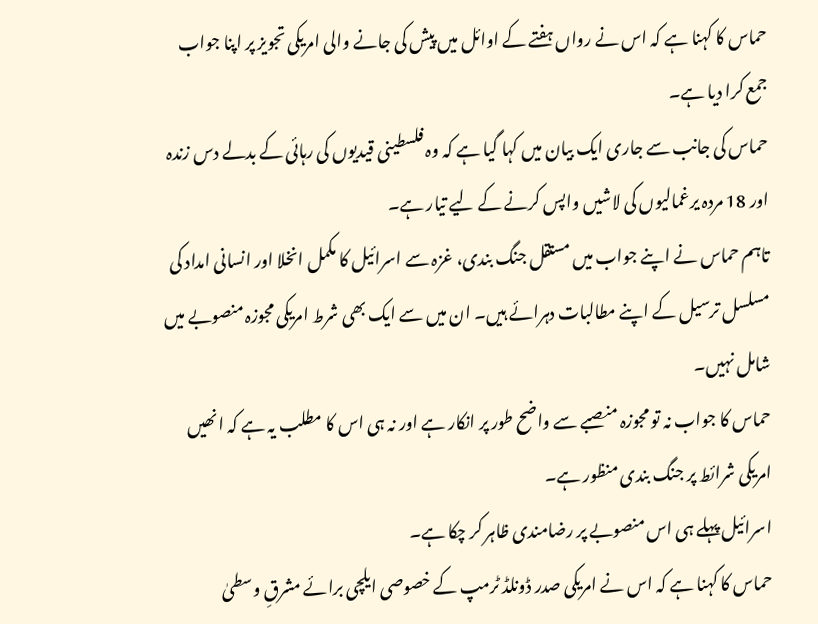حماس کا کہنا ہے کہ اس نے رواں ہفتے کے اوائل میں پیش کی جانے والی امریکی تجویز پر اپنا جواب جمع کرا دیا ہے۔
حماس کی جانب سے جاری ایک بیان میں کہا گیا ہے کہ وہ فلسطینی قیدیوں کی رہائی کے بدلے دس زندہ اور 18 مردہ یرغمالیوں کی لاشیں واپس کرنے کے لیے تیار ہے۔
تاہم حماس نے اپنے جواب میں مستقل جنگ بندی، غزہ سے اسرائیل کا مکمل انخلا اور انسانی امداد کی مسلسل ترسیل کے اپنے مطالبات دہرائے ہیں۔ ان میں سے ایک بھی شرط امریکی مجوزہ منصوبے میں شامل نہیں۔
حماس کا جواب نہ تو مجوزہ منصبے سے واضح طور پر انکار ہے اور نہ ہی اس کا مطلب یہ ہے کہ انھیں امریکی شرائط پر جنگ بندی منظور ہے۔
اسرائیل پہلے ہی اس منصوبے پر رضامندی ظاہر کر چکا ہے۔
حماس کا کہنا ہے کہ اس نے امریکی صدر ڈونلڈ ٹرمپ کے خصوصی ایلچی برائے مشرقِ وسطیٰ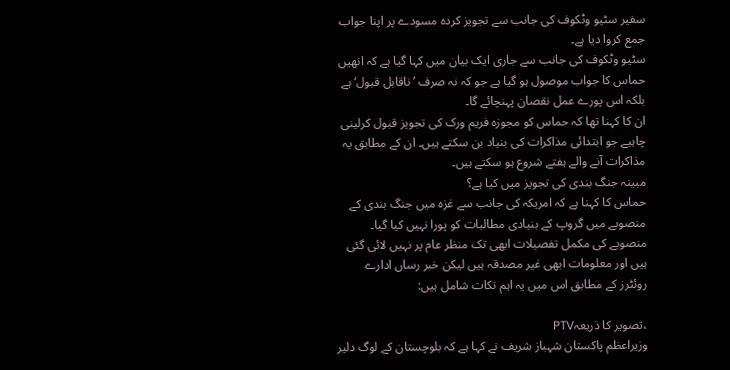سفیر سٹیو وٹکوف کی جانب سے تجویز کردہ مسودے پر اپنا جواب جمع کروا دیا ہے۔
سٹیو وٹکوف کی جانب سے جاری ایک بیان میں کہا گیا ہے کہ انھیں حماس کا جواب موصول ہو گیا ہے جو کہ نہ صرف ’ناقابل قبول‘ ہے بلکہ اس پورے عمل نقصان پہنچائے گا۔
ان کا کہنا تھا کہ حماس کو مجوزہ فریم ورک کی تجویز قبول کرلینی چاہیے جو ابتدائی مذاکرات کی بنیاد بن سکتے ہیں۔ ان کے مطابق یہ مذاکرات آنے والے ہفتے شروع ہو سکتے ہیں۔
مبینہ جنگ بندی کی تجویز میں کیا ہے؟
حماس کا کہنا ہے کہ امریکہ کی جانب سے غزہ میں جنگ بندی کے منصوبے میں گروپ کے بنیادی مطالبات کو پورا نہیں کیا گیا۔
منصوبے کی مکمل تفصیلات ابھی تک منظر عام پر نہیں لائی گئی ہیں اور معلومات ابھی غیر مصدقہ ہیں لیکن خبر رساں ادارے روئٹرز کے مطابق اس میں یہ اہم نکات شامل ہیں:

،تصویر کا ذریعہPTV
وزیراعظم پاکستان شہباز شریف نے کہا ہے کہ بلوچستان کے لوگ دلیر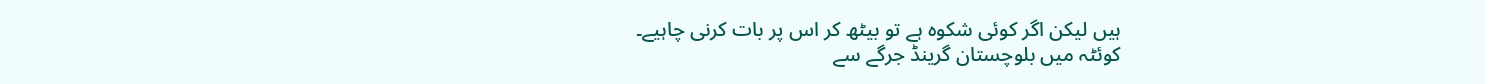ہیں لیکن اگر کوئی شکوہ ہے تو بیٹھ کر اس پر بات کرنی چاہیے۔
کوئٹہ میں بلوچستان گرینڈ جرگے سے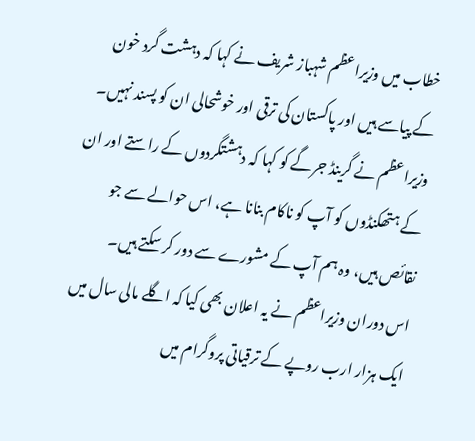خطاب میں وزیراعظم شہباز شریف نے کہا کہ دہشت گرد خون کے پیاسے ہیں اور پاکستان کی ترقی اور خوشحالی ان کو پسند نہیں۔
وزیراعظم نے گرینڈ جرگے کو کہا کہ دہشتگردوں کے راستے اور ان کے ہتھکنڈوں کو آپ کو ناکام بنانا ہے، اس حوالے سے جو نقائص ہیں، وہ ہم آپ کے مشورے سے دور کر سکتے ہیں۔
اس دوران وزیراعظم نے یہ اعلان بھی کیا کہ اگلے مالی سال میں ایک ہزار ارب روپے کے ترقیاتی پروگرام میں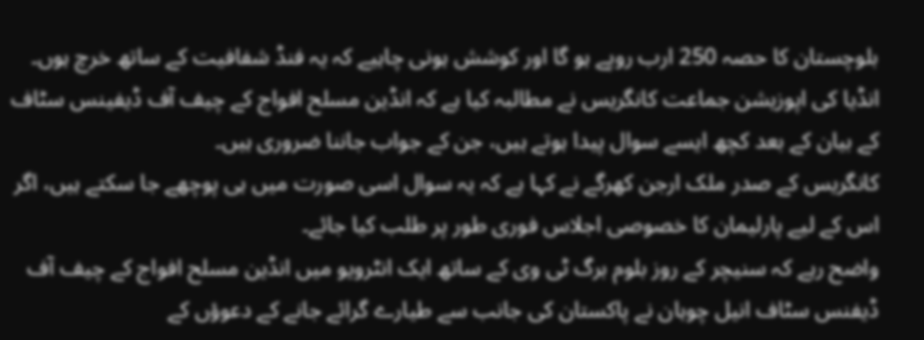بلوچستان کا حصہ 250 ارب روپے ہو گا اور کوشش ہونی چاہیے کہ یہ فنڈ شفافیت کے ساتھ خرچ ہوں۔
انڈیا کی اپوزیشن جماعت کانگریس نے مطالبہ کیا ہے کہ انڈین مسلح افواج کے چیف آف ڈیفینس سٹاف کے بیان کے بعد کچھ ایسے سوال پیدا ہوتے ہیں، جن کے جواب جاننا ضروری ہیں۔
کانگریس کے صدر ملک ارجن کھرگے نے کہا ہے کہ یہ سوال اسی صورت میں ہی پوچھے جا سکتے ہیں، اگر اس کے لیے پارلیمان کا خصوصی اجلاس فوری طور پر طلب کیا جائے۔
واضح رہے کہ سنیچر کے روز بلوم برگ ٹی وی کے ساتھ ایک انٹرویو میں انڈین مسلح افواج کے چیف آف ڈیفنس سٹاف انیل چوہان نے پاکستان کی جانب سے طیارے گرائے جانے کے دعوؤں کے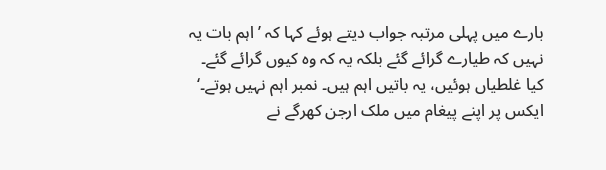بارے میں پہلی مرتبہ جواب دیتے ہوئے کہا کہ ’اہم بات یہ نہیں کہ طیارے گرائے گئے بلکہ یہ کہ وہ کیوں گرائے گئے۔ کیا غلطیاں ہوئیں، یہ باتیں اہم ہیں۔ نمبر اہم نہیں ہوتے۔‘
ایکس پر اپنے پیغام میں ملک ارجن کھرگے نے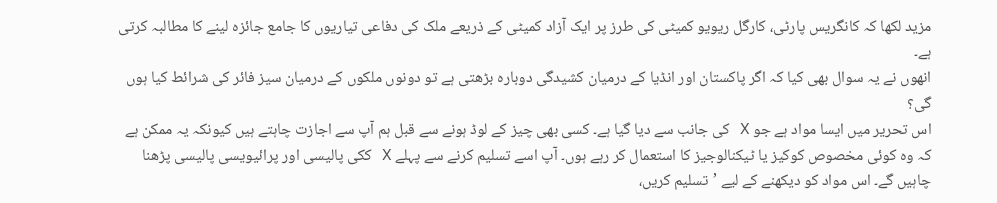مزید لکھا کہ کانگریس پارٹی، کارگل ریویو کمیٹی کی طرز پر ایک آزاد کمیٹی کے ذریعے ملک کی دفاعی تیاریوں کا جامع جائزہ لینے کا مطالبہ کرتی ہے۔
انھوں نے یہ سوال بھی کیا کہ اگر پاکستان اور انڈیا کے درمیان کشیدگی دوبارہ بڑھتی ہے تو دونوں ملکوں کے درمیان سیز فائر کی شرائط کیا ہوں گی؟
اس تحریر میں ایسا مواد ہے جو X کی جانب سے دیا گیا ہے۔ کسی بھی چیز کے لوڈ ہونے سے قبل ہم آپ سے اجازت چاہتے ہیں کیونکہ یہ ممکن ہے کہ وہ کوئی مخصوص کوکیز یا ٹیکنالوجیز کا استعمال کر رہے ہوں۔ آپ اسے تسلیم کرنے سے پہلے X ککی پالیسی اور پرائیویسی پالیسی پڑھنا چاہیں گے۔ اس مواد کو دیکھنے کے لیے ’تسلیم کریں،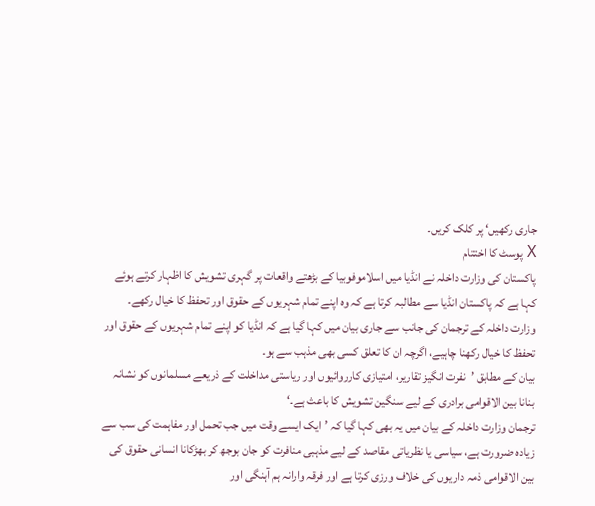جاری رکھیں‘ پر کلک کریں۔
X پوسٹ کا اختتام
پاکستان کی وزارت داخلہ نے انڈیا میں اسلاموفوبیا کے بڑھتے واقعات پر گہری تشویش کا اظہار کرتے ہوئے کہا ہے کہ پاکستان انڈیا سے مطالبہ کرتا ہے کہ وہ اپنے تمام شہریوں کے حقوق اور تحفظ کا خیال رکھے۔
وزارت داخلہ کے ترجمان کی جانب سے جاری بیان میں کہا گیا ہے کہ انڈیا کو اپنے تمام شہریوں کے حقوق اور تحفظ کا خیال رکھنا چاہیے، اگرچہ ان کا تعلق کسی بھی مذہب سے ہو۔
بیان کے مطابق ’نفرت انگیز تقاریر، امتیازی کارروائیوں اور ریاستی مداخلت کے ذریعے مسلمانوں کو نشانہ بنانا بین الاقوامی برادری کے لیے سنگین تشویش کا باعث ہے۔‘
ترجمان وزارت داخلہ کے بیان میں یہ بھی کہا گیا کہ ’ایک ایسے وقت میں جب تحمل اور مفاہمت کی سب سے زیادہ ضرورت ہے، سیاسی یا نظریاتی مقاصد کے لیے مذہبی منافرت کو جان بوجھ کر بھڑکانا انسانی حقوق کی بین الاقوامی ذمہ داریوں کی خلاف ورزی کرتا ہے اور فرقہ وارانہ ہم آہنگی اور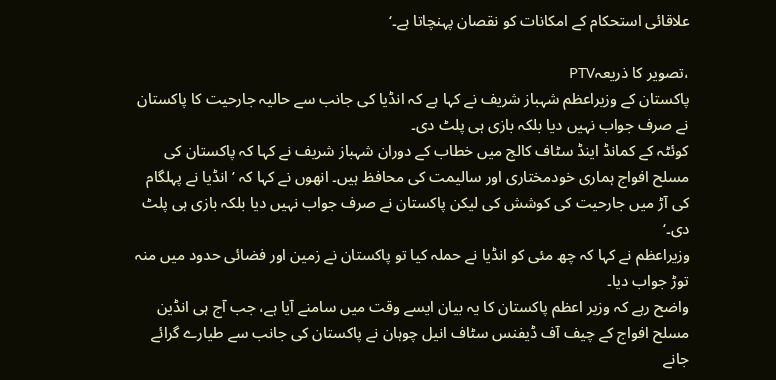علاقائی استحکام کے امکانات کو نقصان پہنچاتا ہے۔‘

،تصویر کا ذریعہPTV
پاکستان کے وزیراعظم شہباز شریف نے کہا ہے کہ انڈیا کی جانب سے حالیہ جارحیت کا پاکستان نے صرف جواب نہیں دیا بلکہ بازی ہی پلٹ دی۔
کوئٹہ کے کمانڈ اینڈ سٹاف کالج میں خطاب کے دوران شہباز شریف نے کہا کہ پاکستان کی مسلح افواج ہماری خودمختاری اور سالیمت کی محافظ ہیں۔ انھوں نے کہا کہ ’انڈیا نے پہلگام کی آڑ میں جارحیت کی کوشش کی لیکن پاکستان نے صرف جواب نہیں دیا بلکہ بازی ہی پلٹ دی۔‘
وزیراعظم نے کہا کہ چھ مئی کو انڈیا نے حملہ کیا تو پاکستان نے زمین اور فضائی حدود میں منہ توڑ جواب دیا۔
واضح رہے کہ وزیر اعظم پاکستان کا یہ بیان ایسے وقت میں سامنے آیا ہے، جب آج ہی انڈین مسلح افواج کے چیف آف ڈیفنس سٹاف انیل چوہان نے پاکستان کی جانب سے طیارے گرائے جانے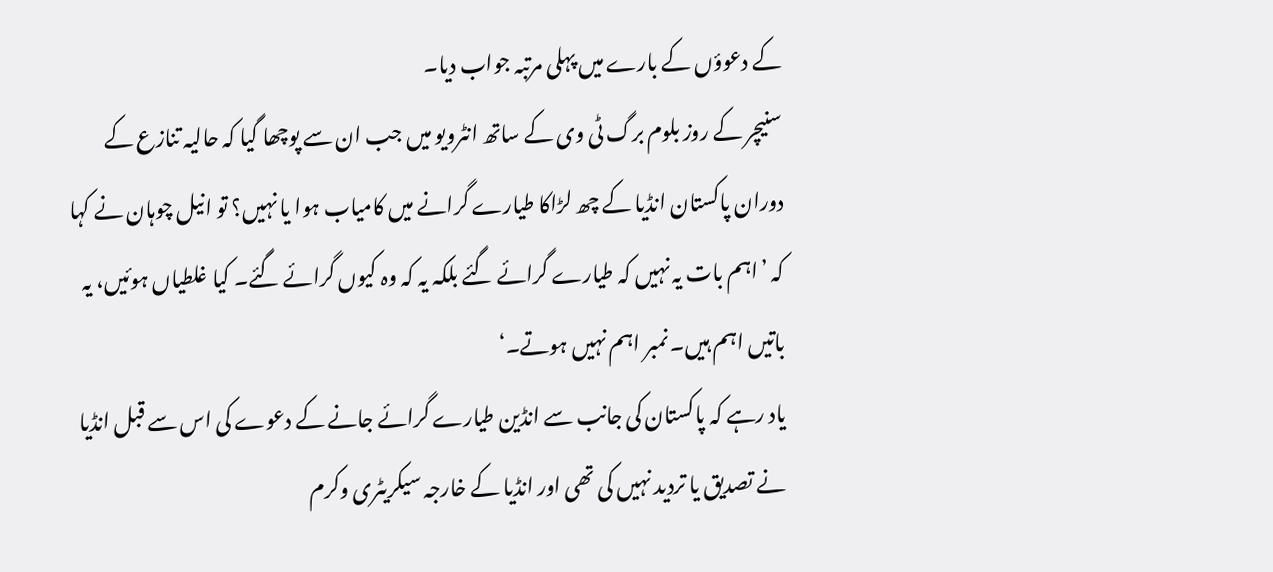کے دعوؤں کے بارے میں پہلی مرتبہ جواب دیا۔
سنیچر کے روز بلوم برگ ٹی وی کے ساتھ انٹرویو میں جب ان سے پوچھا گیا کہ حالیہ تنازع کے دوران پاکستان انڈیا کے چھ لڑاکا طیارے گرانے میں کامیاب ہوا یا نہیں؟ تو انیل چوہان نے کہا کہ ’اہم بات یہ نہیں کہ طیارے گرائے گئے بلکہ یہ کہ وہ کیوں گرائے گئے۔ کیا غلطیاں ہوئیں، یہ باتیں اہم ہیں۔ نمبر اہم نہیں ہوتے۔‘
یاد رہے کہ پاکستان کی جانب سے انڈین طیارے گرائے جانے کے دعوے کی اس سے قبل انڈیا نے تصدیق یا تردید نہیں کی تھی اور انڈیا کے خارجہ سیکریٹری وکرم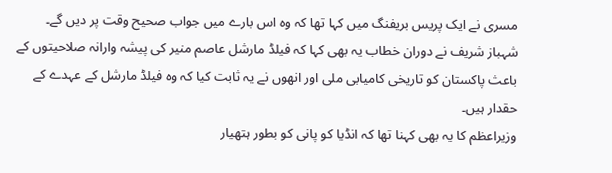مسری نے ایک پریس بریفنگ میں کہا تھا کہ وہ اس بارے میں جواب صحیح وقت پر دیں گے۔
شہباز شریف نے دوران خطاب یہ بھی کہا کہ فیلڈ مارشل عاصم منیر کی پیشہ وارانہ صلاحیتوں کے باعث پاکستان کو تاریخی کامیابی ملی اور انھوں نے یہ ثابت کیا کہ وہ فیلڈ مارشل کے عہدے کے حقدار ہیں۔
وزیراعظم کا یہ بھی کہنا تھا کہ انڈیا کو پانی کو بطور ہتھیار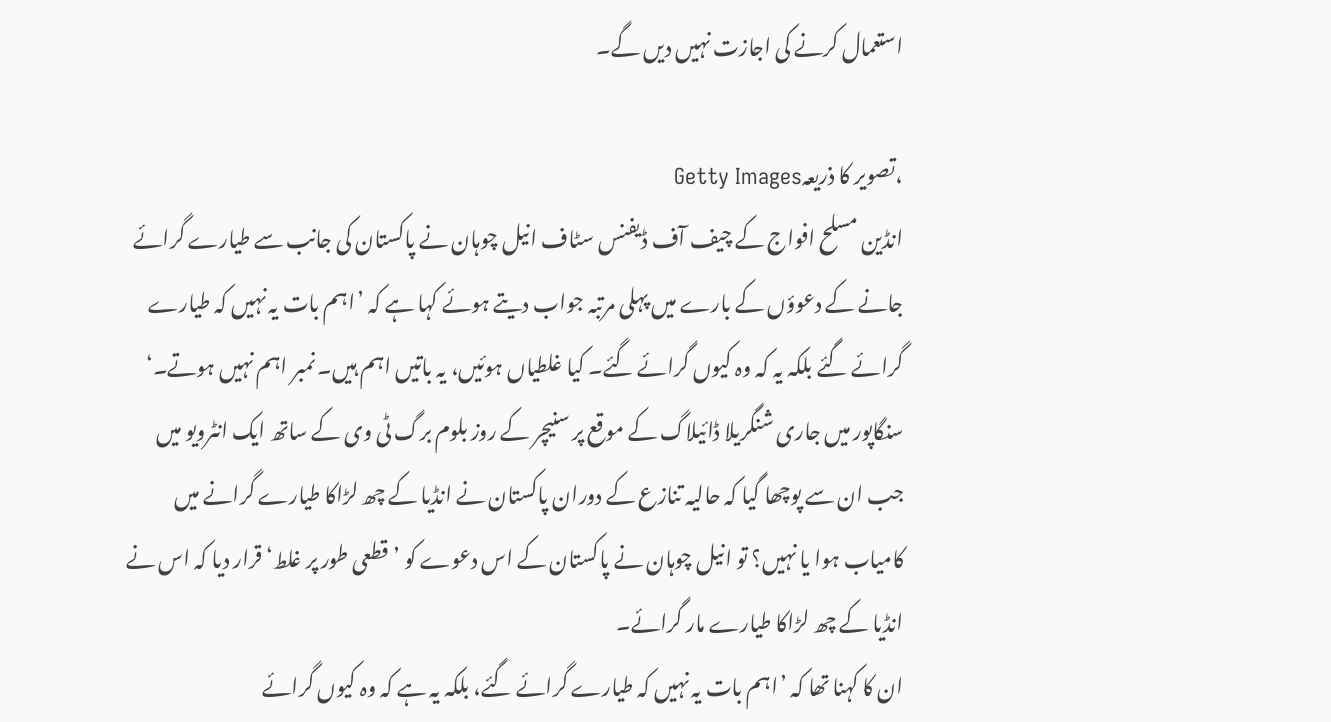استعمال کرنے کی اجازت نہیں دیں گے۔

،تصویر کا ذریعہGetty Images
انڈین مسلح افواج کے چیف آف ڈیفنس سٹاف انیل چوہان نے پاکستان کی جانب سے طیارے گرائے جانے کے دعوؤں کے بارے میں پہلی مرتبہ جواب دیتے ہوئے کہا ہے کہ ’اہم بات یہ نہیں کہ طیارے گرائے گئے بلکہ یہ کہ وہ کیوں گرائے گئے۔ کیا غلطیاں ہوئیں، یہ باتیں اہم ہیں۔ نمبر اہم نہیں ہوتے۔‘
سنگاپور میں جاری شنگریلا ڈائیلاگ کے موقع پر سنیچر کے روز بلوم برگ ٹی وی کے ساتھ ایک انٹرویو میں جب ان سے پوچھا گیا کہ حالیہ تنازع کے دوران پاکستان نے انڈیا کے چھ لڑاکا طیارے گرانے میں کامیاب ہوا یا نہیں؟ تو انیل چوہان نے پاکستان کے اس دعوے کو ’قطعی طور پر غلط‘ قرار دیا کہ اس نے انڈیا کے چھ لڑاکا طیارے مار گرائے۔
ان کا کہنا تھا کہ ’اہم بات یہ نہیں کہ طیارے گرائے گئے، بلکہ یہ ہے کہ وہ کیوں گرائے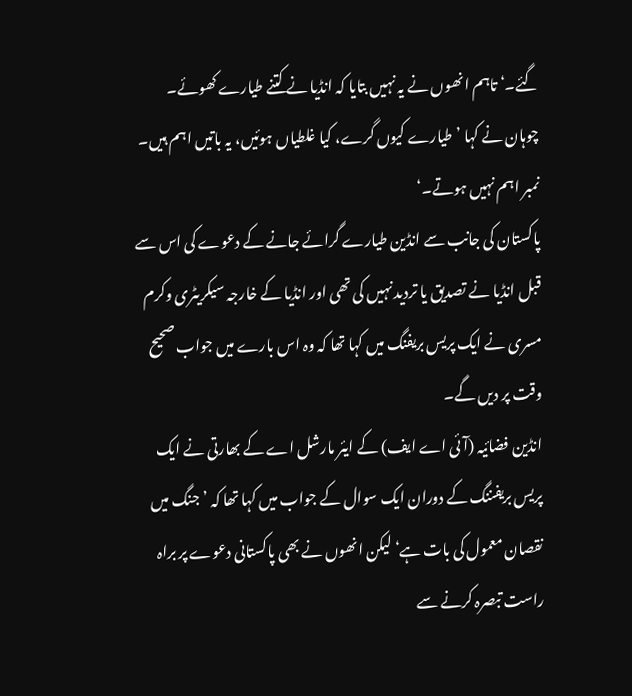گئے۔‘ تاہم انھوں نے یہ نہیں بتایا کہ انڈیا نے کتنے طیارے کھوئے۔
چوہان نے کہا ’طیارے کیوں گرے، کیا غلطیاں ہوئیں، یہ باتیں اہم ہیں۔ نمبر اہم نہیں ہوتے۔‘
پاکستان کی جانب سے انڈین طیارے گرائے جانے کے دعوے کی اس سے قبل انڈیا نے تصدیق یا تردید نہیں کی تھی اور انڈیا کے خارجہ سیکریٹری وکرم مسری نے ایک پریس بریفنگ میں کہا تھا کہ وہ اس بارے میں جواب صحیح وقت پر دیں گے۔
انڈین فضائیہ (آئی اے ایف) کے ایئر مارشل اے کے بھارتی نے ایک پریس بریفننگ کے دوران ایک سوال کے جواب میں کہا تھا کہ ’جنگ میں نقصان معمول کی بات ہے‘ لیکن انھوں نے بھی پاکستانی دعوے پر براہ راست تبصرہ کرنے سے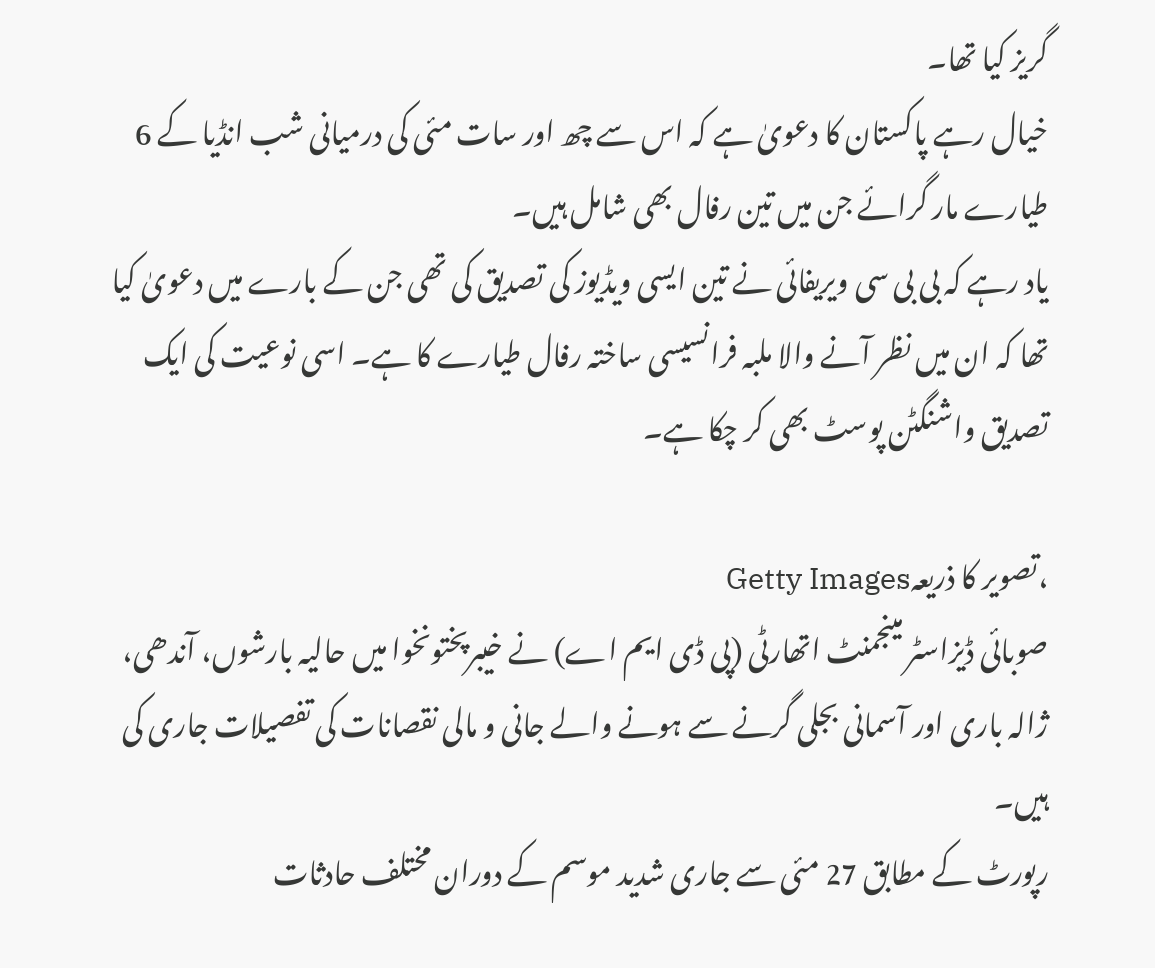گریز کیا تھا۔
خیال رہے پاکستان کا دعویٰ ہے کہ اس سے چھ اور سات مئی کی درمیانی شب انڈیا کے 6 طیارے مار گرائے جن میں تین رفال بھی شامل ہیں۔
یاد رہے کہ بی بی سی ویریفائی نے تین ایسی ویڈیوز کی تصدیق کی تھی جن کے بارے میں دعویٰ کیا تھا کہ ان میں نظر آنے والا ملبہ فرانسیسی ساختہ رفال طیارے کا ہے۔ اسی نوعیت کی ایک تصدیق واشنگٹن پوسٹ بھی کر چکا ہے۔

،تصویر کا ذریعہGetty Images
صوبائی ڈیزاسٹر مینجمنٹ اتھارٹی (پی ڈی ایم اے) نے خیبرپختونخوا میں حالیہ بارشوں، آندھی، ژالہ باری اور آسمانی بجلی گرنے سے ہونے والے جانی و مالی نقصانات کی تفصیلات جاری کی ہیں۔
رپورٹ کے مطابق 27 مئی سے جاری شدید موسم کے دوران مختلف حادثات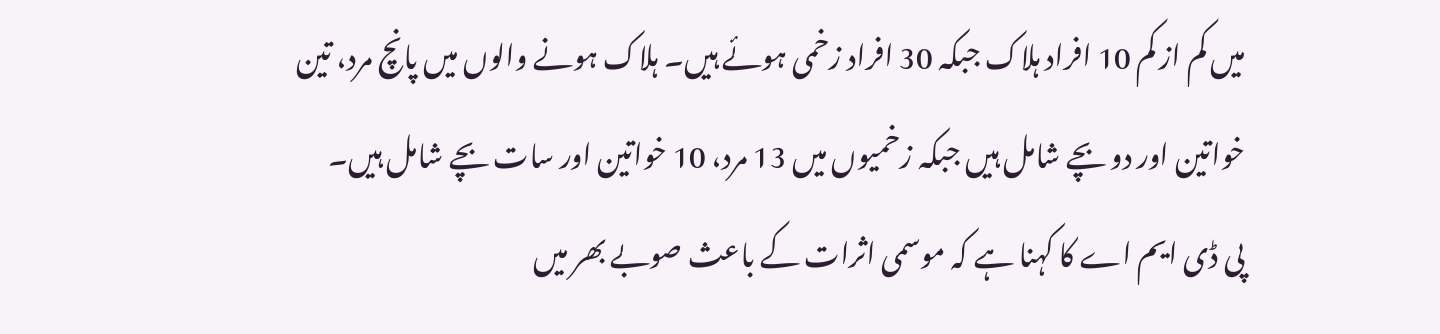میں کم از کم 10 افراد ہلاک جبکہ 30 افراد زخمی ہوئے ہیں۔ ہلاک ہونے والوں میں پانچ مرد، تین خواتین اور دو بچے شامل ہیں جبکہ زخمیوں میں 13 مرد، 10 خواتین اور سات بچے شامل ہیں۔
پی ڈی ایم اے کا کہنا ہے کہ موسمی اثرات کے باعث صوبے بھر میں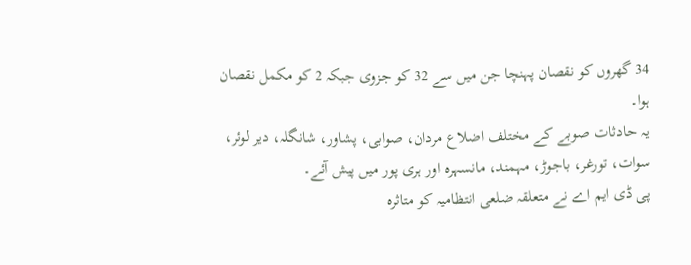34 گھروں کو نقصان پہنچا جن میں سے 32 کو جزوی جبکہ 2 کو مکمل نقصان ہوا۔
یہ حادثات صوبے کے مختلف اضلاع مردان، صوابی، پشاور، شانگلہ، دیر لوئر، سوات، تورغر، باجوڑ، مہمند، مانسہرہ اور ہری پور میں پیش آئے۔
پی ڈی ایم اے نے متعلقہ ضلعی انتظامیہ کو متاثرہ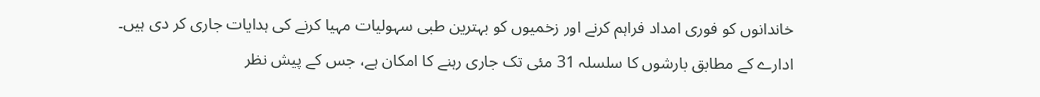خاندانوں کو فوری امداد فراہم کرنے اور زخمیوں کو بہترین طبی سہولیات مہیا کرنے کی ہدایات جاری کر دی ہیں۔
ادارے کے مطابق بارشوں کا سلسلہ 31 مئی تک جاری رہنے کا امکان ہے، جس کے پیش نظر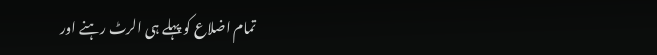تمام اضلاع کو پہلے ہی الرٹ رہنے اور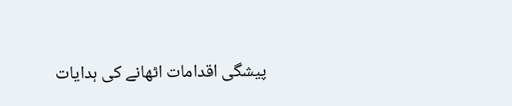پیشگی اقدامات اٹھانے کی ہدایات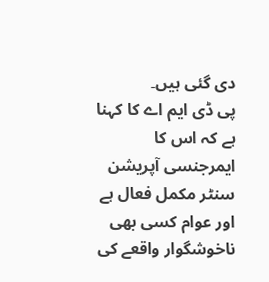دی گئی ہیں۔
پی ڈی ایم اے کا کہنا ہے کہ اس کا ایمرجنسی آپریشن سنٹر مکمل فعال ہے اور عوام کسی بھی ناخوشگوار واقعے کی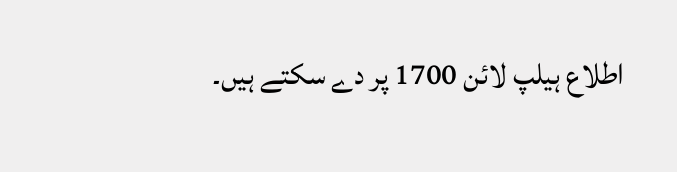اطلاع ہیلپ لائن 1700 پر دے سکتے ہیں۔